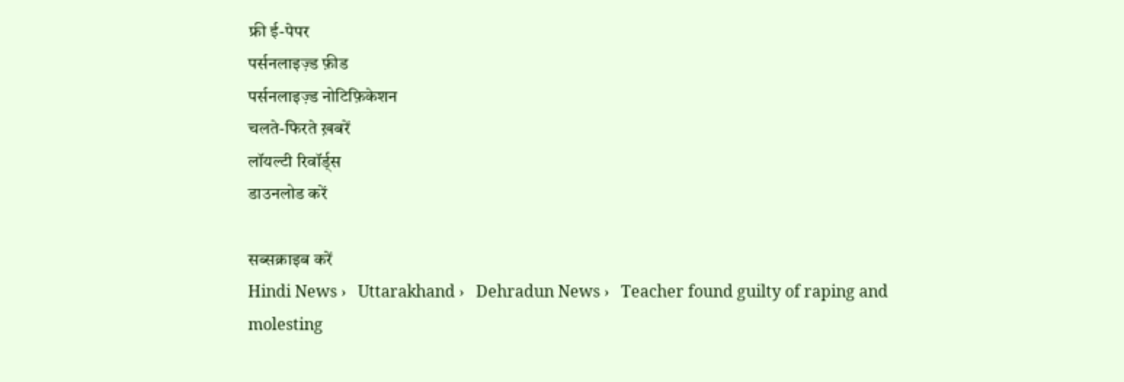फ्री ई-पेपर
पर्सनलाइज़्ड फ़ीड
पर्सनलाइज़्ड नोटिफ़िकेशन
चलते-फिरते ख़बरें
लॉयल्टी रिवॉर्ड्स
डाउनलोड करें

सब्सक्राइब करें
Hindi News ›   Uttarakhand ›   Dehradun News ›   Teacher found guilty of raping and molesting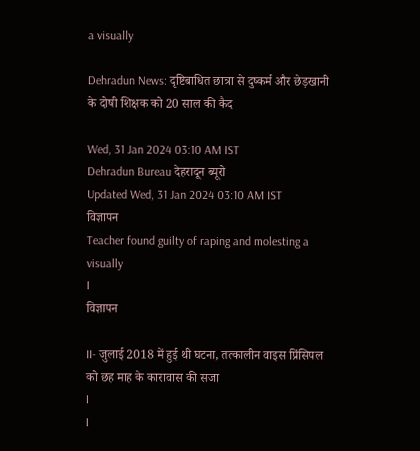a visually

Dehradun News: दृष्टिबाधित छात्रा से दुष्कर्म और छेड़खानी के दोषी शिक्षक को 20 साल की कैद

Wed, 31 Jan 2024 03:10 AM IST
Dehradun Bureau देहरादून ब्यूरो
Updated Wed, 31 Jan 2024 03:10 AM IST
विज्ञापन
Teacher found guilty of raping and molesting a visually
I
विज्ञापन

II- जुलाई 2018 में हुई थी घटना, तत्कालीन वाइस प्रिंसिपल को छह माह के कारावास की सजा
I
I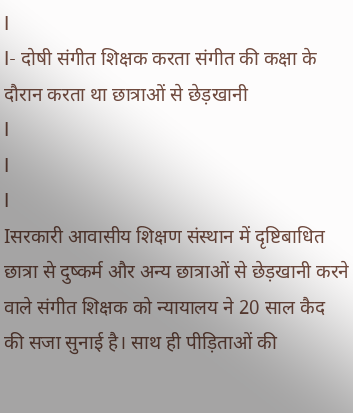I
I- दोषी संगीत शिक्षक करता संगीत की कक्षा के दौरान करता था छात्राओं से छेड़खानी
I
I
I
Iसरकारी आवासीय शिक्षण संस्थान में दृष्टिबाधित छात्रा से दुष्कर्म और अन्य छात्राओं से छेड़खानी करने वाले संगीत शिक्षक को न्यायालय ने 20 साल कैद की सजा सुनाई है। साथ ही पीड़िताओं की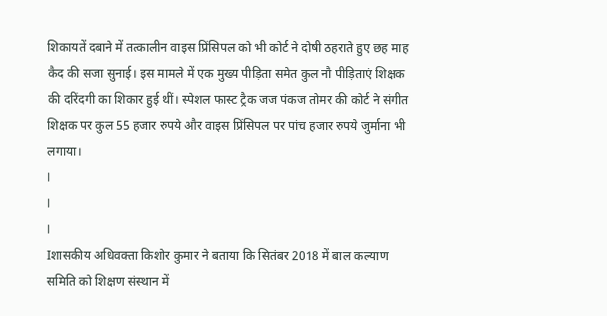शिकायतें दबाने में तत्कालीन वाइस प्रिंसिपल को भी कोर्ट ने दोषी ठहराते हुए छह माह कैद की सजा सुनाई। इस मामले में एक मुख्य पीड़िता समेत कुल नौ पीड़िताएं शिक्षक की दरिंदगी का शिकार हुई थीं। स्पेशल फास्ट ट्रैक जज पंकज तोमर की कोर्ट ने संगीत शिक्षक पर कुल 55 हजार रुपये और वाइस प्रिंसिपल पर पांच हजार रुपये जुर्माना भी लगाया।
I
I
I
Iशासकीय अधिवक्ता किशोर कुमार ने बताया कि सितंबर 2018 में बाल कल्याण समिति को शिक्षण संस्थान में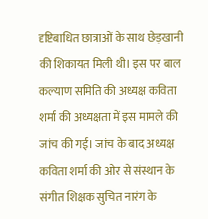दृष्टिबाधित छात्राओं के साथ छेड़खानी की शिकायत मिली थी। इस पर बाल कल्याण समिति की अध्यक्ष कविता शर्मा की अध्यक्षता में इस मामले की जांच की गई। जांच के बाद अध्यक्ष कविता शर्मा की ओर से संस्थान के संगीत शिक्षक सुचित नारंग के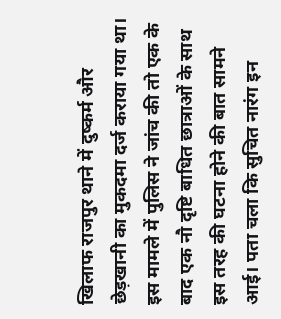खिलाफ राजपुर थाने में दुष्कर्म और छेड़खानी का मुकदमा दर्ज कराया गया था। इस मामले में पुलिस ने जांच की तो एक के बाद एक नौ दृष्टि बाधित छात्राओं के साथ इस तरह की घटना होने की बात सामने आई। पता चला कि सुचित नारंग इन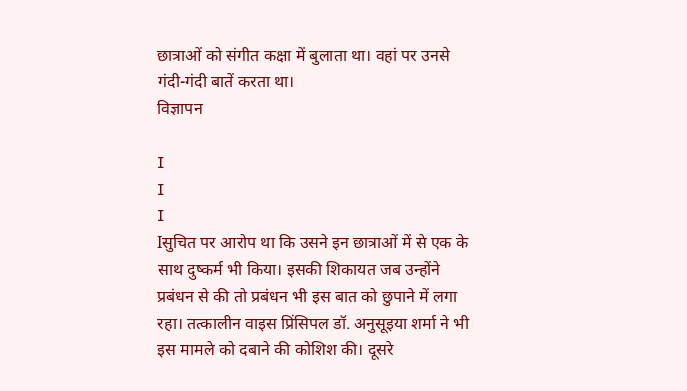छात्राओं को संगीत कक्षा में बुलाता था। वहां पर उनसे गंदी-गंदी बातें करता था।
विज्ञापन

I
I
I
Iसुचित पर आरोप था कि उसने इन छात्राओं में से एक के साथ दुष्कर्म भी किया। इसकी शिकायत जब उन्होंने प्रबंधन से की तो प्रबंधन भी इस बात को छुपाने में लगा रहा। तत्कालीन वाइस प्रिंसिपल डॉ. अनुसूइया शर्मा ने भी इस मामले को दबाने की कोशिश की। दूसरे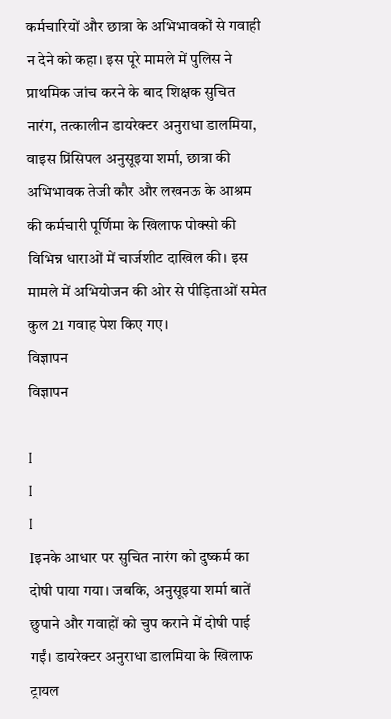कर्मचारियों और छात्रा के अभिभावकों से गवाही न देने को कहा। इस पूरे मामले में पुलिस ने प्राथमिक जांच करने के बाद शिक्षक सुचित नारंग, तत्कालीन डायरेक्टर अनुराधा डालमिया, वाइस प्रिंसिपल अनुसूइया शर्मा, छात्रा की अभिभावक तेजी कौर और लखनऊ के आश्रम की कर्मचारी पूर्णिमा के खिलाफ पोक्सो की विभिन्न धाराओं में चार्जशीट दाखिल की। इस मामले में अभियोजन की ओर से पीड़िताओं समेत कुल 21 गवाह पेश किए गए।
विज्ञापन
विज्ञापन

I
I
I
Iइनके आधार पर सुचित नारंग को दुष्कर्म का दोषी पाया गया। जबकि, अनुसूइया शर्मा बातें छुपाने और गवाहों को चुप कराने में दोषी पाई गईं। डायरेक्टर अनुराधा डालमिया के खिलाफ ट्रायल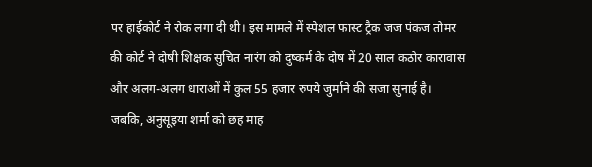पर हाईकोर्ट ने रोक लगा दी थी। इस मामले में स्पेशल फास्ट ट्रैक जज पंकज तोमर की कोर्ट ने दोषी शिक्षक सुचित नारंग को दुष्कर्म के दोष में 20 साल कठोर कारावास और अलग-अलग धाराओं में कुल 55 हजार रुपये जुर्माने की सजा सुनाई है। जबकि, अनुसूइया शर्मा को छह माह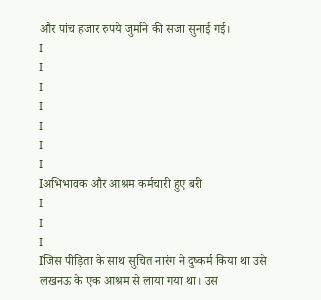और पांच हजार रुपये जुर्माने की सजा सुनाई गई।
I
I
I
I
I
I
I
Iअभिभावक और आश्रम कर्मचारी हुए बरी
I
I
I
Iजिस पीड़िता के साथ सुचित नारंग ने दुष्कर्म किया था उसे लखनऊ के एक आश्रम से लाया गया था। उस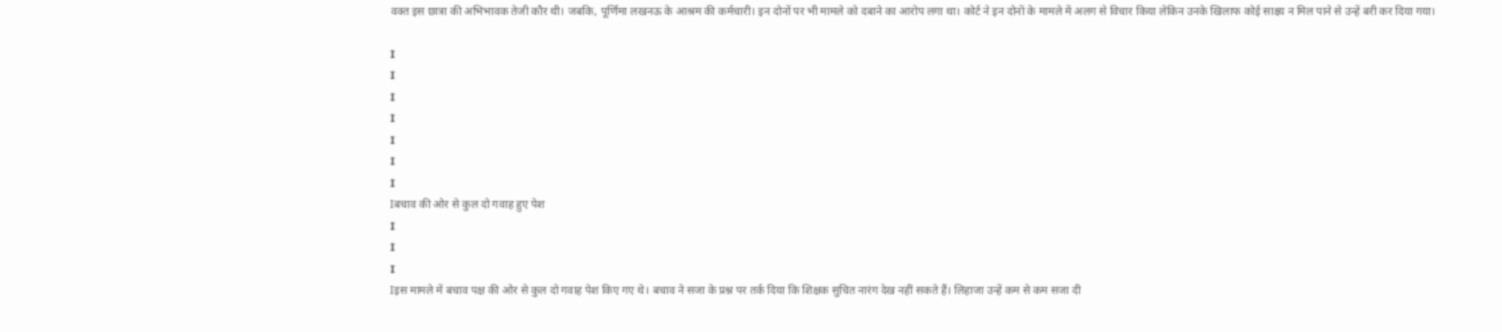वक्त इस छात्रा की अभिभावक तेजी कौर थी। जबकि, पूर्णिमा लखनऊ के आश्रम की कर्मचारी। इन दोनों पर भी मामले को दबाने का आरोप लगा था। कोर्ट ने इन दोनों के मामले में अलग से विचार किया लेकिन उनके खिलाफ कोई साक्ष्य न मिल पाने से उन्हें बरी कर दिया गया।

I
I
I
I
I
I
I
Iबचाव की ओर से कुल दो गवाह हुए पेश
I
I
I
Iइस मामले में बचाव पक्ष की ओर से कुल दो गवाह पेश किए गए थे। बचाव ने सजा के प्रश्न पर तर्क दिया कि शिक्षक सुचित नारंग देख नहीं सकते हैं। लिहाजा उन्हें कम से कम सजा दी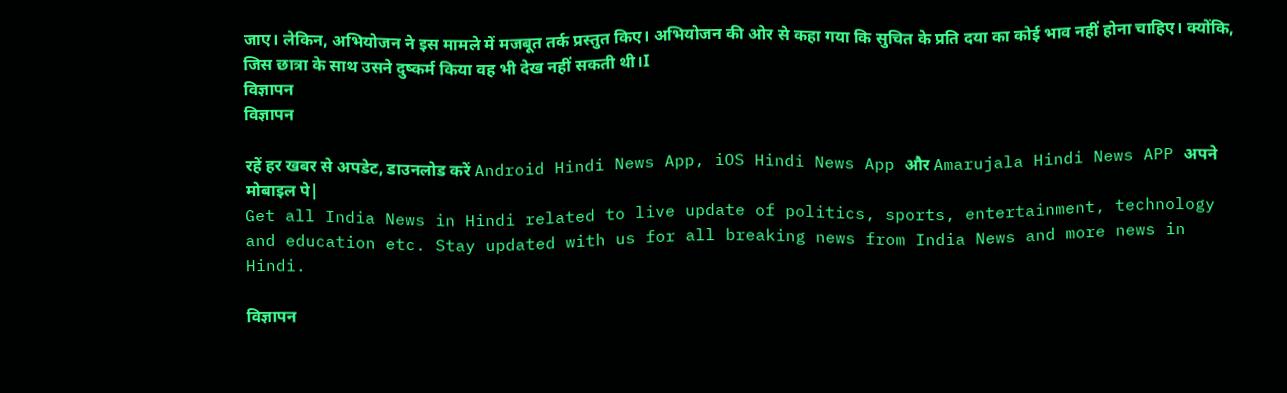जाए। लेकिन, अभियोजन ने इस मामले में मजबूत तर्क प्रस्तुत किए। अभियोजन की ओर से कहा गया कि सुचित के प्रति दया का कोई भाव नहीं होना चाहिए। क्योंकि, जिस छात्रा के साथ उसने दुष्कर्म किया वह भी देख नहीं सकती थी।I
विज्ञापन
विज्ञापन

रहें हर खबर से अपडेट, डाउनलोड करें Android Hindi News App, iOS Hindi News App और Amarujala Hindi News APP अपने मोबाइल पे|
Get all India News in Hindi related to live update of politics, sports, entertainment, technology and education etc. Stay updated with us for all breaking news from India News and more news in Hindi.

विज्ञापन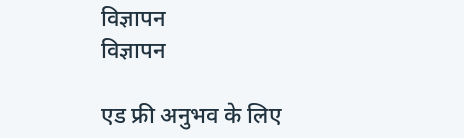विज्ञापन
विज्ञापन

एड फ्री अनुभव के लिए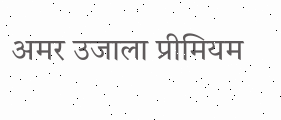अमर उजाला प्रीमियम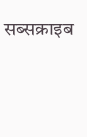सब्सक्राइब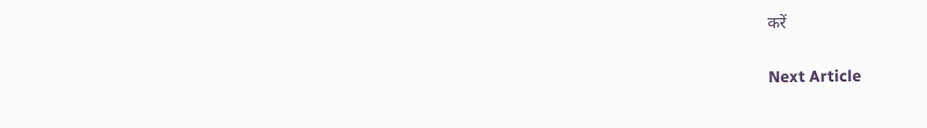करें

Next Article